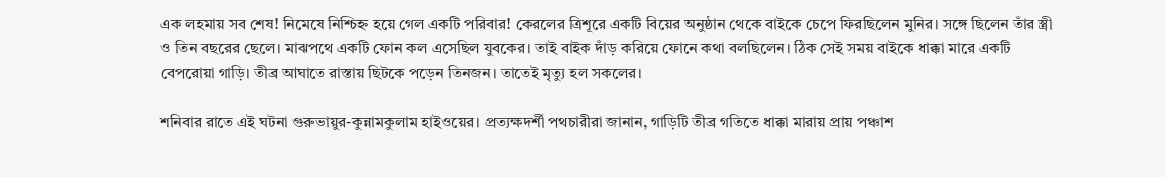এক লহমায় সব শেষ! নিমেষে নিশ্চিহ্ন হয়ে গেল একটি পরিবার! কেরলের ত্রিশূরে একটি বিয়ের অনুষ্ঠান থেকে বাইকে চেপে ফিরছিলেন মুনির। সঙ্গে ছিলেন তাঁর স্ত্রী ও তিন বছরের ছেলে। মাঝপথে একটি ফোন কল এসেছিল যুবকের। তাই বাইক দাঁড় করিয়ে ফোনে কথা বলছিলেন। ঠিক সেই সময় বাইকে ধাক্কা মারে একটি বেপরোয়া গাড়ি। তীব্র আঘাতে রাস্তায় ছিটকে পড়েন তিনজন। তাতেই মৃত্যু হল সকলের।

শনিবার রাতে এই ঘটনা গুরুভায়ুর-কুন্নামকুলাম হাইওয়ের। প্রত্যক্ষদর্শী পথচারীরা জানান, গাড়িটি তীব্র গতিতে ধাক্কা মারায় প্রায় পঞ্চাশ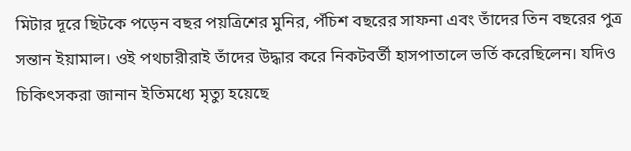মিটার দূরে ছিটকে পড়েন বছর পয়ত্রিশের মুনির, পঁচিশ বছরের সাফনা এবং তাঁদের তিন বছরের পুত্র সন্তান ইয়ামাল। ওই পথচারীরাই তাঁদের উদ্ধার করে নিকটবর্তী হাসপাতালে ভর্তি করেছিলেন। যদিও চিকিৎসকরা জানান ইতিমধ্যে মৃত্যু হয়েছে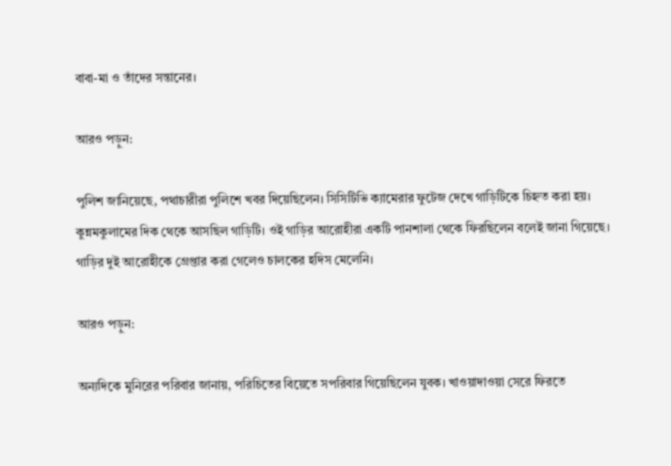বাবা-মা ও তাঁদের সন্তানের।

আরও পড়ুন:

পুলিশ জানিয়েছে, পথাচারীরা পুলিশে খবর দিয়েছিলেন। সিসিটিভি ক্যামেরার ফুটেজ দেখে গাড়িটিকে চিহ্নত করা হয়। কুন্নমকুলামের দিক থেকে আসছিল গাড়িটি। ওই গাড়ির আরোহীরা একটি পানশালা থেকে ফিরছিলেন বলেই জানা গিয়েছে। গাড়ির দুই আরোহীকে গ্রেপ্তার করা গেলেও চালকের হদিস মেলেনি।

আরও পড়ুন:

অন্যদিকে মুনিরের পরিবার জানায়, পরিচিতের বিয়েতে সপরিবার গিয়েছিলেন যুবক। খাওয়াদাওয়া সেরে ফিরতে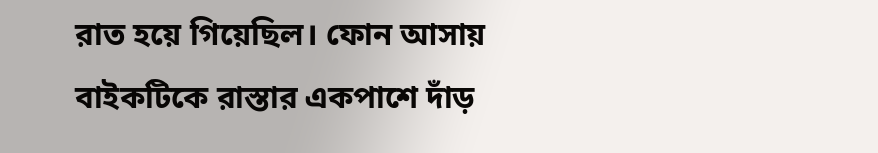রাত হয়ে গিয়েছিল। ফোন আসায় বাইকটিকে রাস্তার একপাশে দাঁড়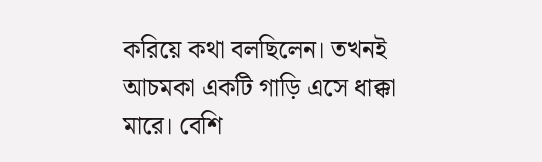করিয়ে কথা বলছিলেন। তখনই আচমকা একটি গাড়ি এসে ধাক্কা মারে। বেশি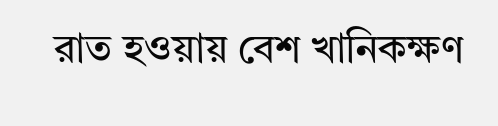রাত হওয়ায় বেশ খানিকক্ষণ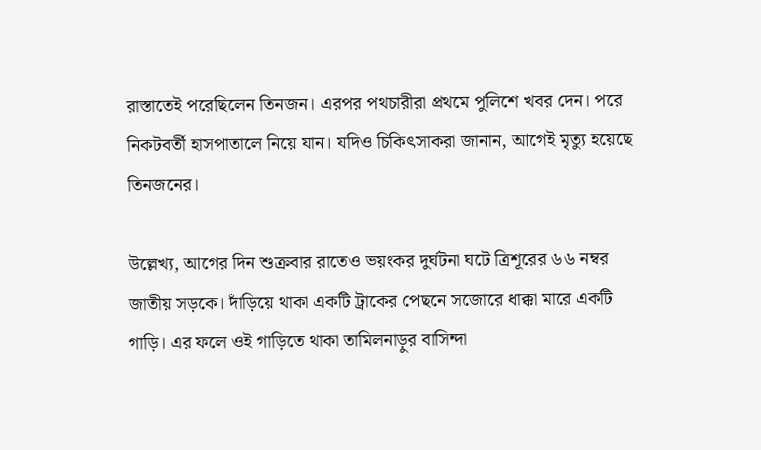রাস্তাতেই পরেছিলেন তিনজন। এরপর পথচারীরা প্রথমে পুলিশে খবর দেন। পরে নিকটবর্তী হাসপাতালে নিয়ে যান। যদিও চিকিৎসাকরা জানান, আগেই মৃত্যু হয়েছে তিনজনের।

উল্লেখ্য, আগের দিন শুক্রবার রাতেও ভয়ংকর দুর্ঘটনা ঘটে ত্রিশূরের ৬৬ নম্বর জাতীয় সড়কে। দাঁড়িয়ে থাকা একটি ট্রাকের পেছনে সজোরে ধাক্কা মারে একটি গাড়ি। এর ফলে ওই গাড়িতে থাকা তামিলনাড়ুর বাসিন্দা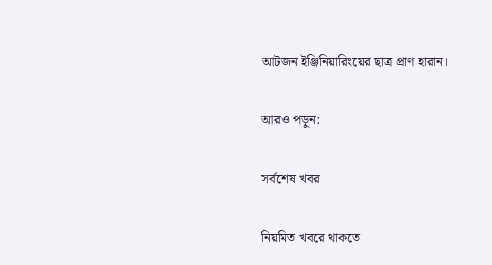আটজন ইঞ্জিনিয়ারিংয়ের ছাত্র প্রাণ হারান।

আরও পড়ুন:

সর্বশেষ খবর

নিয়মিত খবরে থাকতে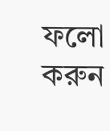ফলো করুন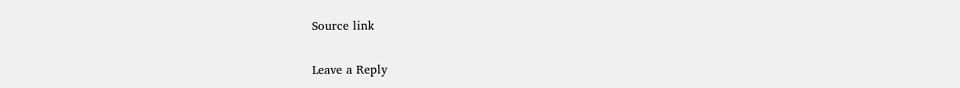Source link

Leave a Reply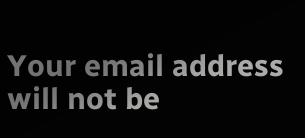Your email address will not be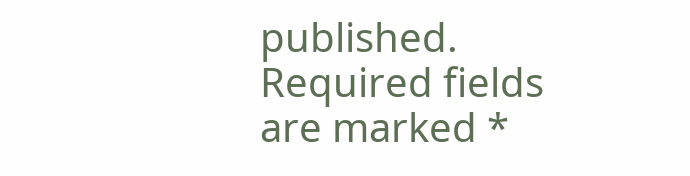published. Required fields are marked *